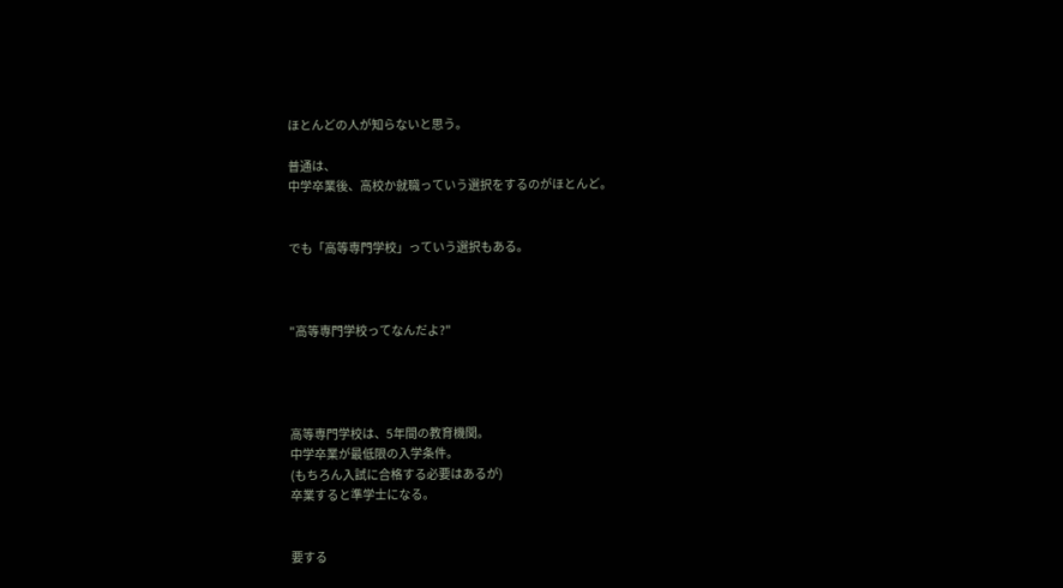ほとんどの人が知らないと思う。

普通は、
中学卒業後、高校か就職っていう選択をするのがほとんど。


でも「高等専門学校」っていう選択もある。



"高等専門学校ってなんだよ?"




高等専門学校は、5年間の教育機関。
中学卒業が最低限の入学条件。
(もちろん入試に合格する必要はあるが)
卒業すると準学士になる。


要する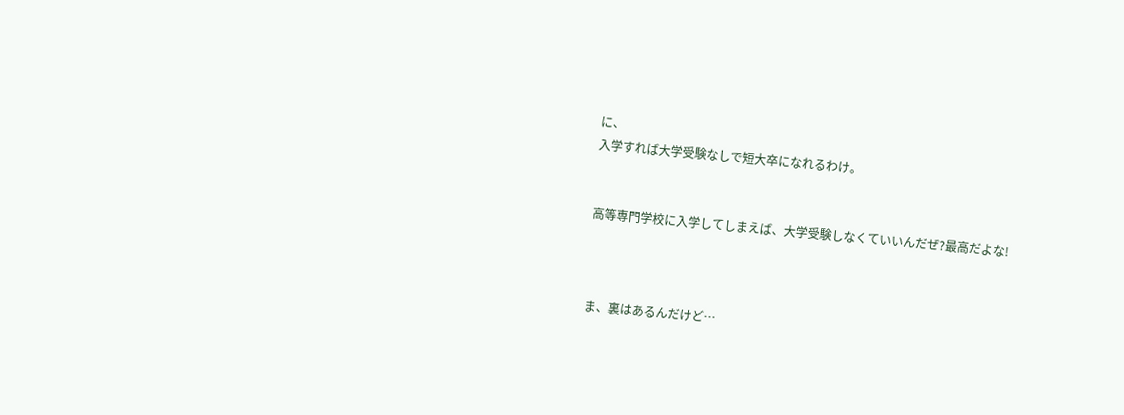に、
入学すれば大学受験なしで短大卒になれるわけ。


高等専門学校に入学してしまえば、大学受験しなくていいんだぜ?最高だよな!



ま、裏はあるんだけど…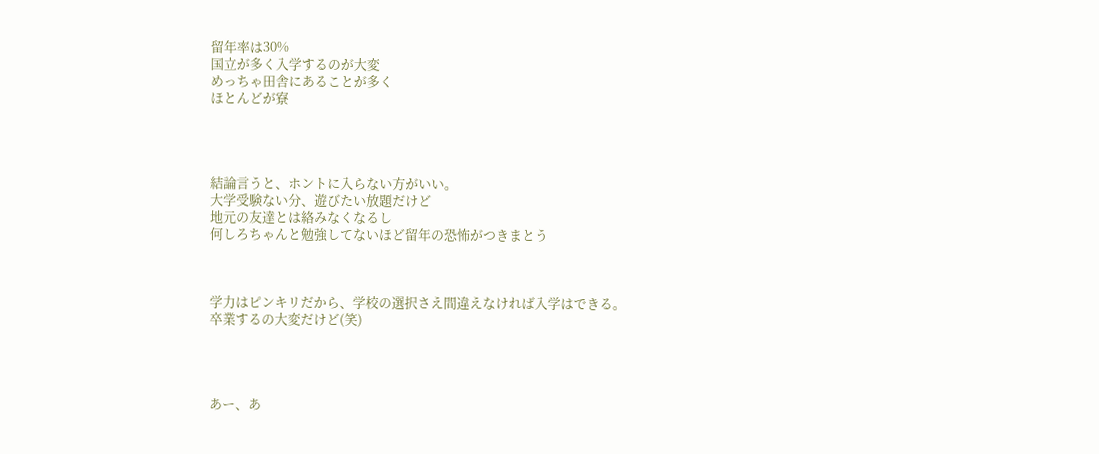留年率は30%
国立が多く入学するのが大変
めっちゃ田舎にあることが多く
ほとんどが寮




結論言うと、ホントに入らない方がいい。
大学受験ない分、遊びたい放題だけど
地元の友達とは絡みなくなるし
何しろちゃんと勉強してないほど留年の恐怖がつきまとう



学力はピンキリだから、学校の選択さえ間違えなければ入学はできる。
卒業するの大変だけど(笑)




あー、あ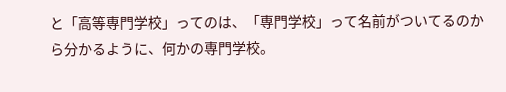と「高等専門学校」ってのは、「専門学校」って名前がついてるのから分かるように、何かの専門学校。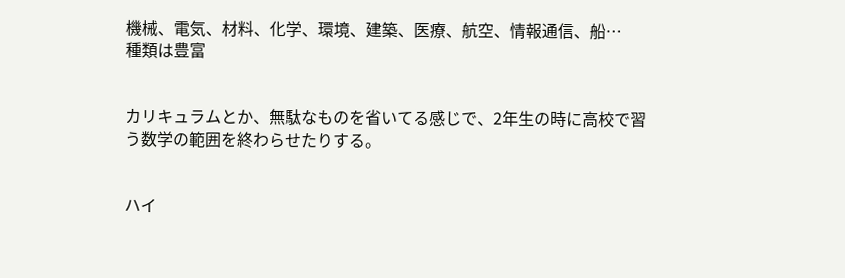機械、電気、材料、化学、環境、建築、医療、航空、情報通信、船…
種類は豊富


カリキュラムとか、無駄なものを省いてる感じで、2年生の時に高校で習う数学の範囲を終わらせたりする。


ハイ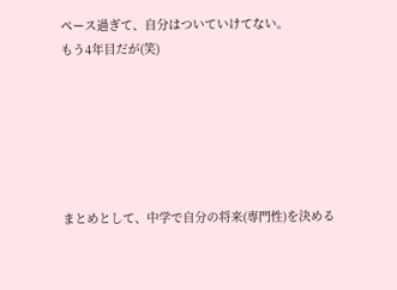ペース過ぎて、自分はついていけてない。
もう4年目だが(笑)






まとめとして、中学で自分の将来(専門性)を決める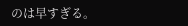のは早すぎる。